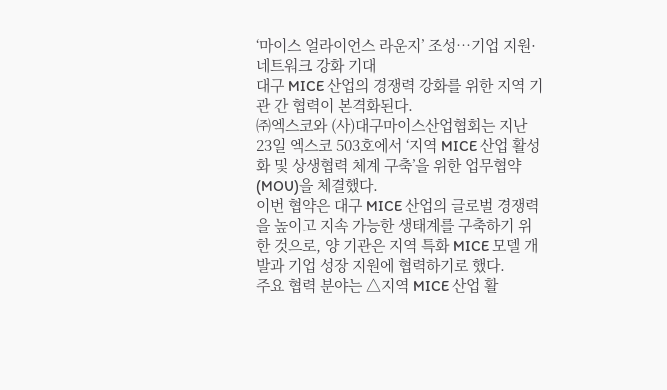‘마이스 얼라이언스 라운지’ 조성⋯기업 지원·네트워크 강화 기대
대구 MICE 산업의 경쟁력 강화를 위한 지역 기관 간 협력이 본격화된다.
㈜엑스코와 (사)대구마이스산업협회는 지난 23일 엑스코 503호에서 ‘지역 MICE 산업 활성화 및 상생협력 체계 구축’을 위한 업무협약(MOU)을 체결했다.
이번 협약은 대구 MICE 산업의 글로벌 경쟁력을 높이고 지속 가능한 생태계를 구축하기 위한 것으로, 양 기관은 지역 특화 MICE 모델 개발과 기업 성장 지원에 협력하기로 했다.
주요 협력 분야는 △지역 MICE 산업 활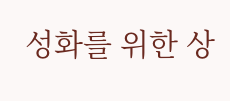성화를 위한 상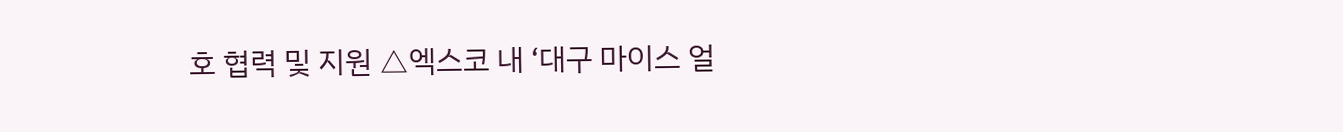호 협력 및 지원 △엑스코 내 ‘대구 마이스 얼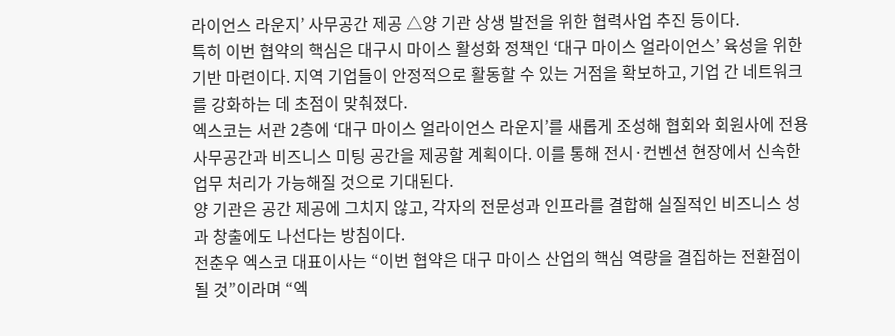라이언스 라운지’ 사무공간 제공 △양 기관 상생 발전을 위한 협력사업 추진 등이다.
특히 이번 협약의 핵심은 대구시 마이스 활성화 정책인 ‘대구 마이스 얼라이언스’ 육성을 위한 기반 마련이다. 지역 기업들이 안정적으로 활동할 수 있는 거점을 확보하고, 기업 간 네트워크를 강화하는 데 초점이 맞춰졌다.
엑스코는 서관 2층에 ‘대구 마이스 얼라이언스 라운지’를 새롭게 조성해 협회와 회원사에 전용 사무공간과 비즈니스 미팅 공간을 제공할 계획이다. 이를 통해 전시·컨벤션 현장에서 신속한 업무 처리가 가능해질 것으로 기대된다.
양 기관은 공간 제공에 그치지 않고, 각자의 전문성과 인프라를 결합해 실질적인 비즈니스 성과 창출에도 나선다는 방침이다.
전춘우 엑스코 대표이사는 “이번 협약은 대구 마이스 산업의 핵심 역량을 결집하는 전환점이 될 것”이라며 “엑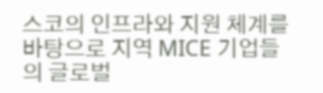스코의 인프라와 지원 체계를 바탕으로 지역 MICE 기업들의 글로벌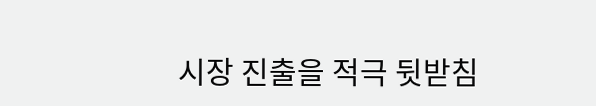시장 진출을 적극 뒷받침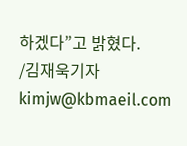하겠다”고 밝혔다.
/김재욱기자 kimjw@kbmaeil.com